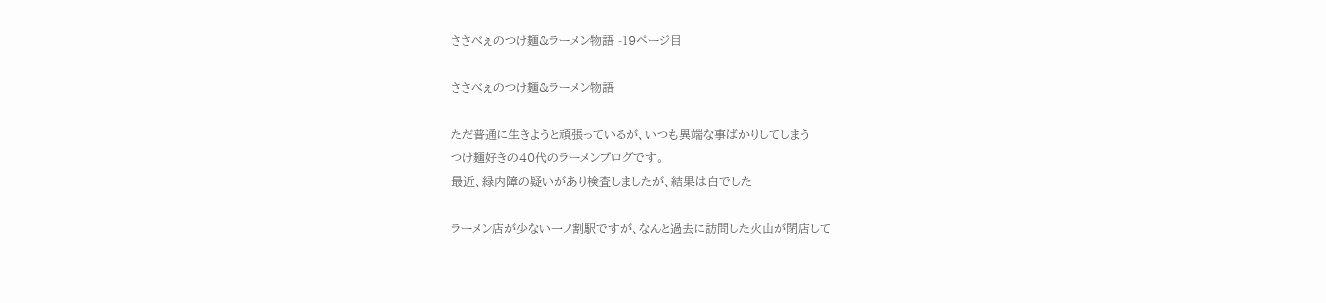ささべぇのつけ麺&ラーメン物語 -19ページ目

ささべぇのつけ麺&ラーメン物語

ただ普通に生きようと頑張っているが、いつも異端な事ばかりしてしまう
つけ麺好きの40代のラーメンブログです。
最近、緑内障の疑いがあり検査しましたが、結果は白でした

ラーメン店が少ない一ノ割駅ですが、なんと過去に訪問した火山が閉店して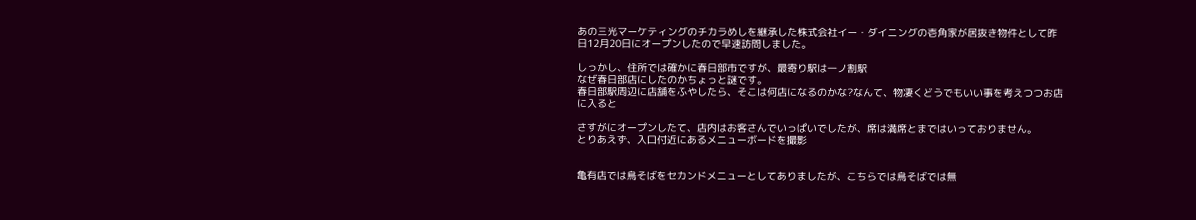あの三光マーケティングのチカラめしを継承した株式会社イー・ダイニングの壱角家が居抜き物件として昨日12月20日にオープンしたので早速訪問しました。

しっかし、住所では確かに春日部市ですが、最寄り駅は一ノ割駅
なぜ春日部店にしたのかちょっと謎です。
春日部駅周辺に店舗をふやしたら、そこは何店になるのかな?なんて、物凄くどうでもいい事を考えつつお店に入ると

さすがにオープンしたて、店内はお客さんでいっぱいでしたが、席は満席とまではいっておりません。
とりあえず、入口付近にあるメニューボードを撮影


亀有店では鳥そばをセカンドメニューとしてありましたが、こちらでは鳥そばでは無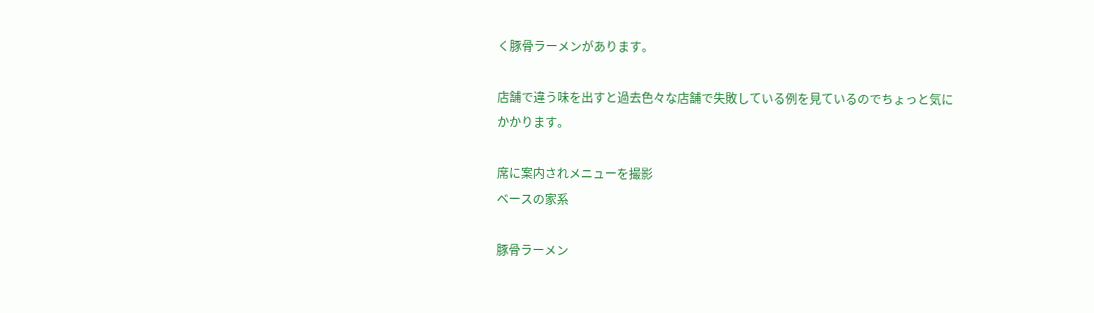く豚骨ラーメンがあります。

店舗で違う味を出すと過去色々な店舗で失敗している例を見ているのでちょっと気にかかります。

席に案内されメニューを撮影
ベースの家系

豚骨ラーメン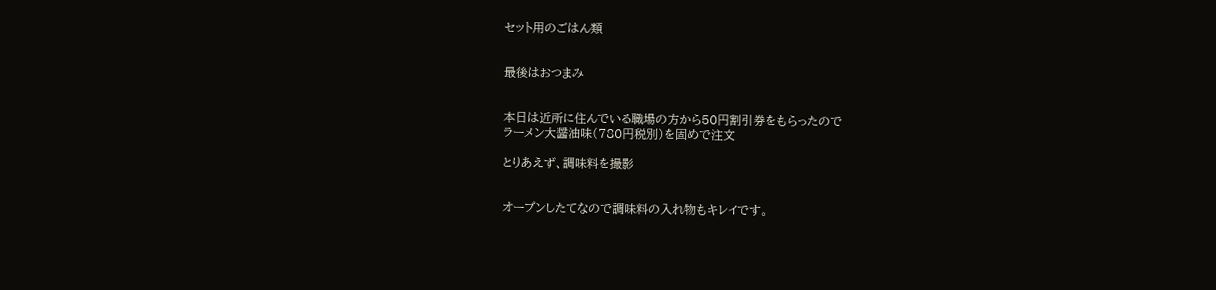セット用のごはん類


最後はおつまみ


本日は近所に住んでいる職場の方から50円割引券をもらったので
ラーメン大醤油味(780円税別)を固めで注文

とりあえず、調味料を撮影


オープンしたてなので調味料の入れ物もキレイです。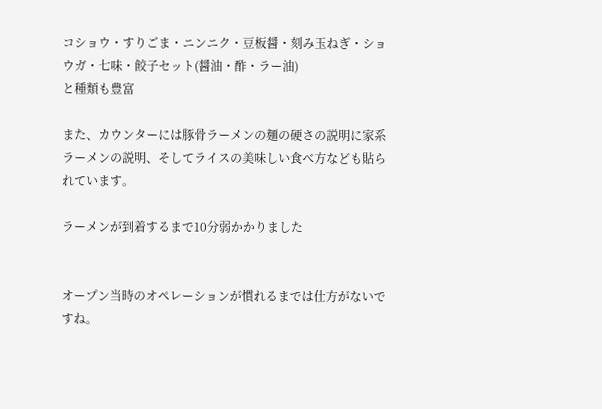コショウ・すりごま・ニンニク・豆板醤・刻み玉ねぎ・ショウガ・七味・餃子セット(醤油・酢・ラー油)
と種類も豊富

また、カウンターには豚骨ラーメンの麺の硬さの説明に家系ラーメンの説明、そしてライスの美味しい食べ方なども貼られています。

ラーメンが到着するまで10分弱かかりました


オープン当時のオペレーションが慣れるまでは仕方がないですね。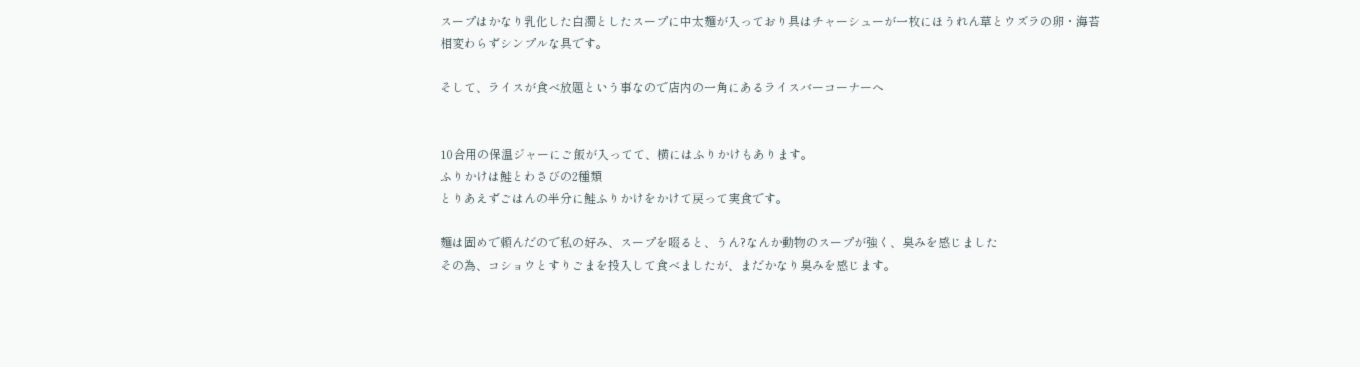スープはかなり乳化した白濁としたスープに中太麺が入っており具はチャーシューが一枚にほうれん草とウズラの卵・海苔
相変わらずシンプルな具です。

そして、ライスが食べ放題という事なので店内の一角にあるライスバーコーナーへ


10合用の保温ジャーにご飯が入ってて、横にはふりかけもあります。
ふりかけは鮭とわさびの2種類
とりあえずごはんの半分に鮭ふりかけをかけて戻って実食です。

麺は固めで頼んだので私の好み、スープを啜ると、うん?なんか動物のスープが強く、臭みを感じました
その為、コショウとすりごまを投入して食べましたが、まだかなり臭みを感じます。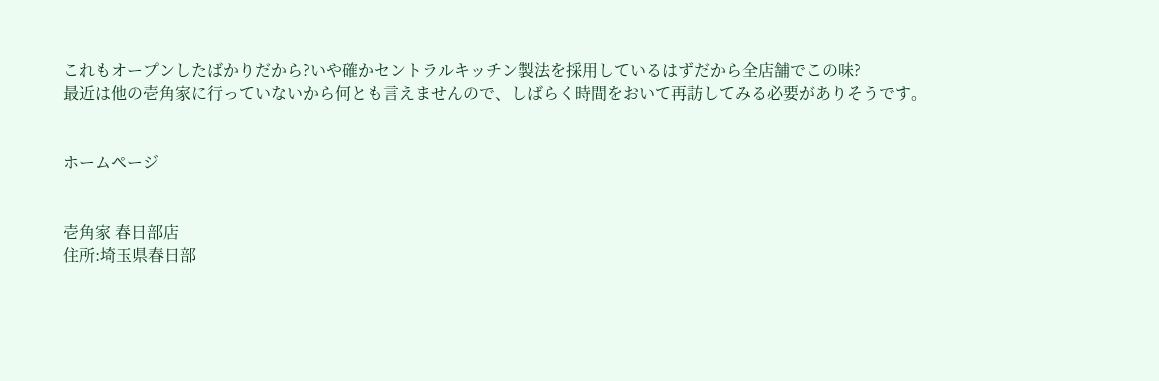これもオープンしたばかりだから?いや確かセントラルキッチン製法を採用しているはずだから全店舗でこの味?
最近は他の壱角家に行っていないから何とも言えませんので、しばらく時間をおいて再訪してみる必要がありそうです。


ホームページ


壱角家 春日部店
住所:埼玉県春日部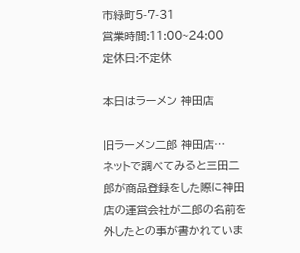市緑町5-7-31
営業時間:11:00~24:00
定休日:不定休

本日はラーメン 神田店

旧ラーメン二郎 神田店…
ネットで調べてみると三田二郎が商品登録をした際に神田店の運営会社が二郎の名前を外したとの事が書かれていま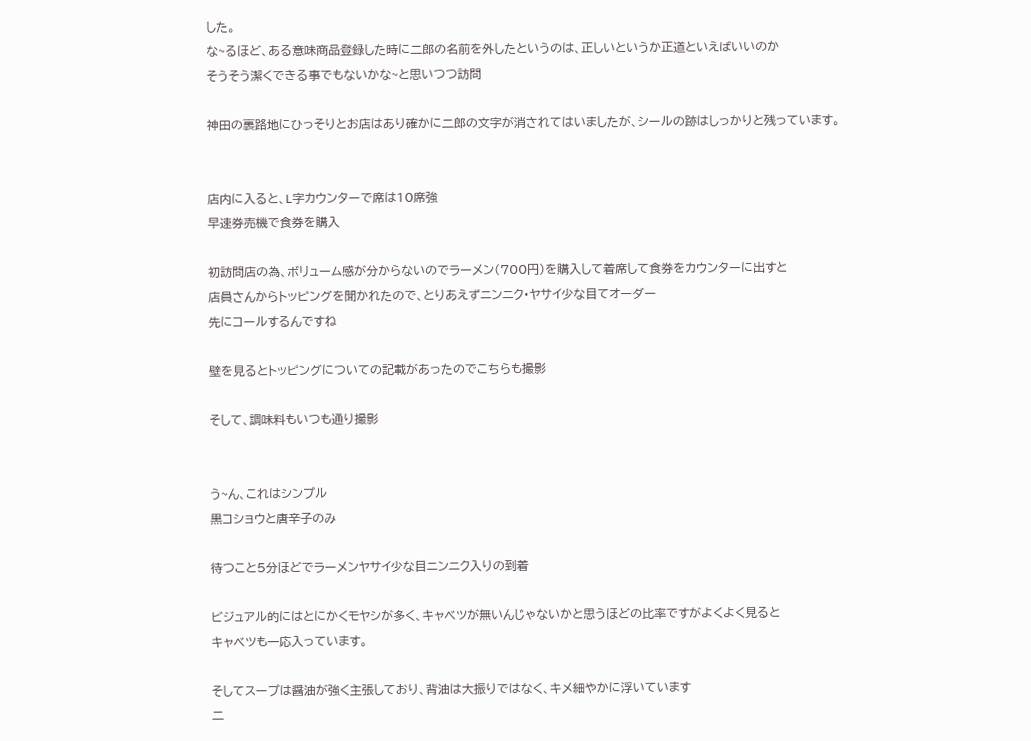した。
な~るほど、ある意味商品登録した時に二郎の名前を外したというのは、正しいというか正道といえばいいのか
そうそう潔くできる事でもないかな~と思いつつ訪問

神田の裏路地にひっそりとお店はあり確かに二郎の文字が消されてはいましたが、シールの跡はしっかりと残っています。


店内に入ると、L字カウンターで席は10席強
早速券売機で食券を購入

初訪問店の為、ボリューム感が分からないのでラーメン(700円)を購入して着席して食券をカウンターに出すと
店員さんからトッピングを聞かれたので、とりあえずニンニク・ヤサイ少な目てオーダー
先にコールするんですね

壁を見るとトッピングについての記載があったのでこちらも撮影

そして、調味料もいつも通り撮影


う~ん、これはシンプル
黒コショウと唐辛子のみ

待つこと5分ほどでラーメンヤサイ少な目ニンニク入りの到着

ビジュアル的にはとにかくモヤシが多く、キャベツが無いんじゃないかと思うほどの比率ですがよくよく見ると
キャベツも一応入っています。

そしてスープは醤油が強く主張しており、背油は大振りではなく、キメ細やかに浮いています
二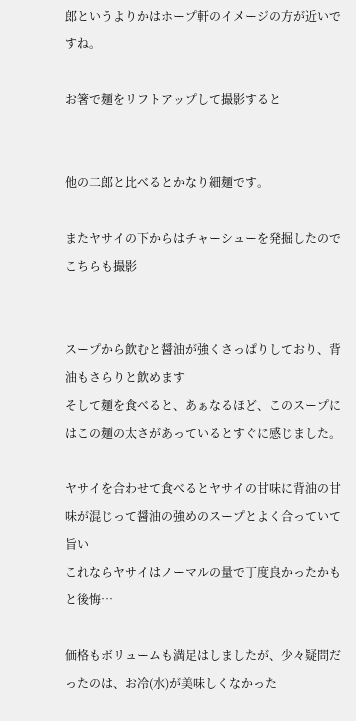郎というよりかはホープ軒のイメージの方が近いですね。

お箸で麺をリフトアップして撮影すると


他の二郎と比べるとかなり細麺です。

またヤサイの下からはチャーシューを発掘したのでこちらも撮影


スープから飲むと醤油が強くさっぱりしており、背油もさらりと飲めます
そして麺を食べると、あぁなるほど、このスープにはこの麺の太さがあっているとすぐに感じました。

ヤサイを合わせて食べるとヤサイの甘味に背油の甘味が混じって醤油の強めのスープとよく合っていて旨い
これならヤサイはノーマルの量で丁度良かったかもと後悔…

価格もボリュームも満足はしましたが、少々疑問だったのは、お冷(水)が美味しくなかった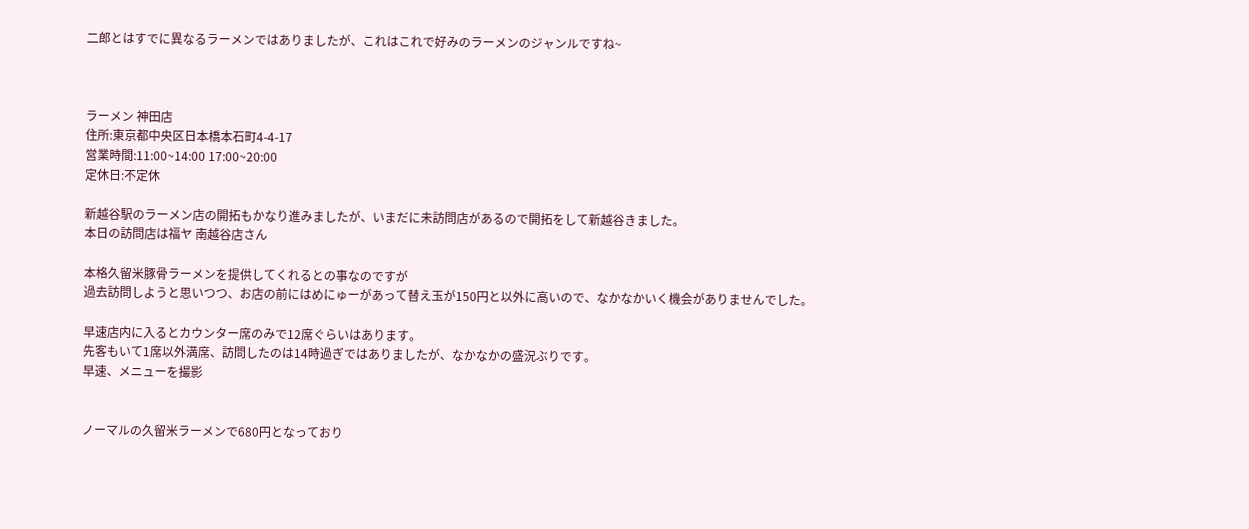二郎とはすでに異なるラーメンではありましたが、これはこれで好みのラーメンのジャンルですね~



ラーメン 神田店
住所:東京都中央区日本橋本石町4-4-17
営業時間:11:00~14:00 17:00~20:00
定休日:不定休

新越谷駅のラーメン店の開拓もかなり進みましたが、いまだに未訪問店があるので開拓をして新越谷きました。
本日の訪問店は福ヤ 南越谷店さん

本格久留米豚骨ラーメンを提供してくれるとの事なのですが
過去訪問しようと思いつつ、お店の前にはめにゅーがあって替え玉が150円と以外に高いので、なかなかいく機会がありませんでした。

早速店内に入るとカウンター席のみで12席ぐらいはあります。
先客もいて1席以外満席、訪問したのは14時過ぎではありましたが、なかなかの盛況ぶりです。
早速、メニューを撮影


ノーマルの久留米ラーメンで680円となっており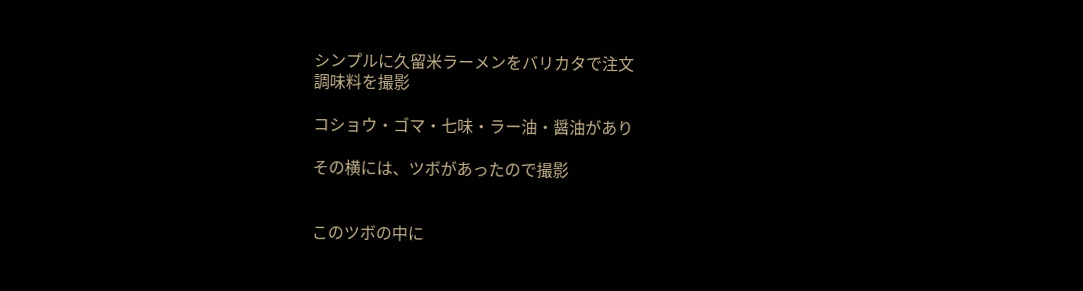シンプルに久留米ラーメンをバリカタで注文
調味料を撮影

コショウ・ゴマ・七味・ラー油・醤油があり

その横には、ツボがあったので撮影


このツボの中に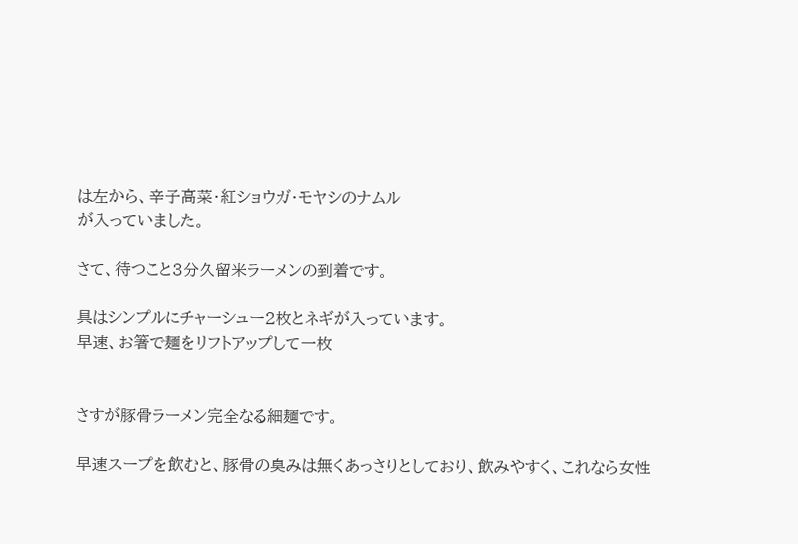は左から、辛子高菜・紅ショウガ・モヤシのナムル
が入っていました。

さて、待つこと3分久留米ラーメンの到着です。

具はシンプルにチャーシュー2枚とネギが入っています。
早速、お箸で麺をリフトアップして一枚


さすが豚骨ラーメン完全なる細麺です。

早速スープを飲むと、豚骨の臭みは無くあっさりとしており、飲みやすく、これなら女性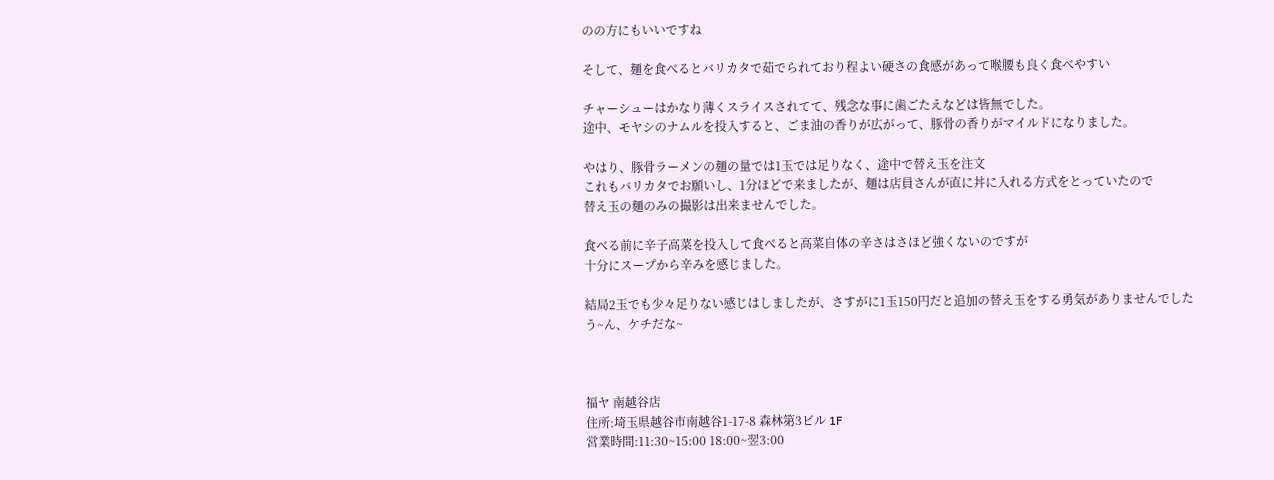のの方にもいいですね

そして、麺を食べるとバリカタで茹でられており程よい硬さの食感があって喉腰も良く食べやすい

チャーシューはかなり薄くスライスされてて、残念な事に歯ごたえなどは皆無でした。
途中、モヤシのナムルを投入すると、ごま油の香りが広がって、豚骨の香りがマイルドになりました。

やはり、豚骨ラーメンの麺の量では1玉では足りなく、途中で替え玉を注文
これもバリカタでお願いし、1分ほどで来ましたが、麺は店員さんが直に丼に入れる方式をとっていたので
替え玉の麺のみの撮影は出来ませんでした。

食べる前に辛子高菜を投入して食べると高菜自体の辛さはさほど強くないのですが
十分にスープから辛みを感じました。

結局2玉でも少々足りない感じはしましたが、さすがに1玉150円だと追加の替え玉をする勇気がありませんでした
う~ん、ケチだな~



福ヤ 南越谷店
住所:埼玉県越谷市南越谷1-17-8 森林第3ビル 1F
営業時間:11:30~15:00 18:00~翌3:00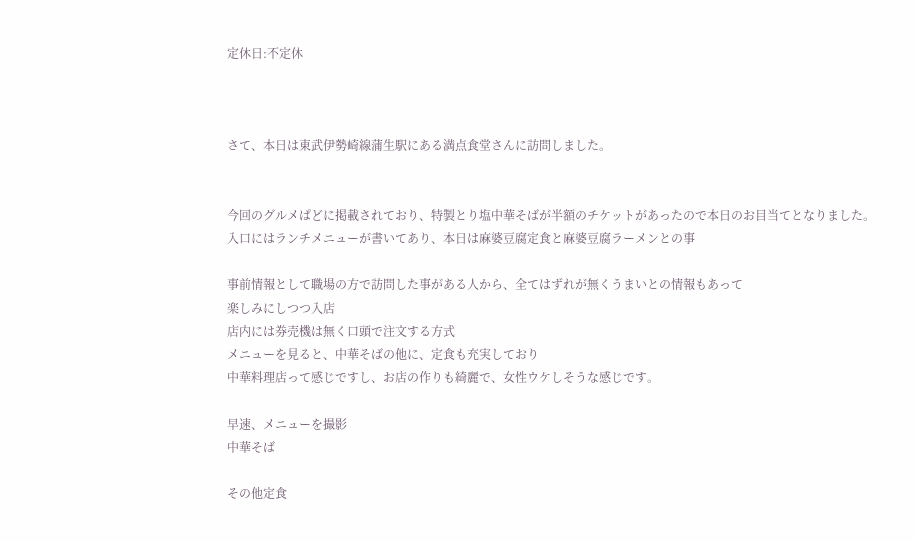定休日:不定休



さて、本日は東武伊勢崎線蒲生駅にある満点食堂さんに訪問しました。


今回のグルメぱどに掲載されており、特製とり塩中華そばが半額のチケットがあったので本日のお目当てとなりました。
入口にはランチメニューが書いてあり、本日は麻婆豆腐定食と麻婆豆腐ラーメンとの事

事前情報として職場の方で訪問した事がある人から、全てはずれが無くうまいとの情報もあって
楽しみにしつつ入店
店内には券売機は無く口頭で注文する方式
メニューを見ると、中華そばの他に、定食も充実しており
中華料理店って感じですし、お店の作りも綺麗で、女性ウケしそうな感じです。

早速、メニューを撮影
中華そば

その他定食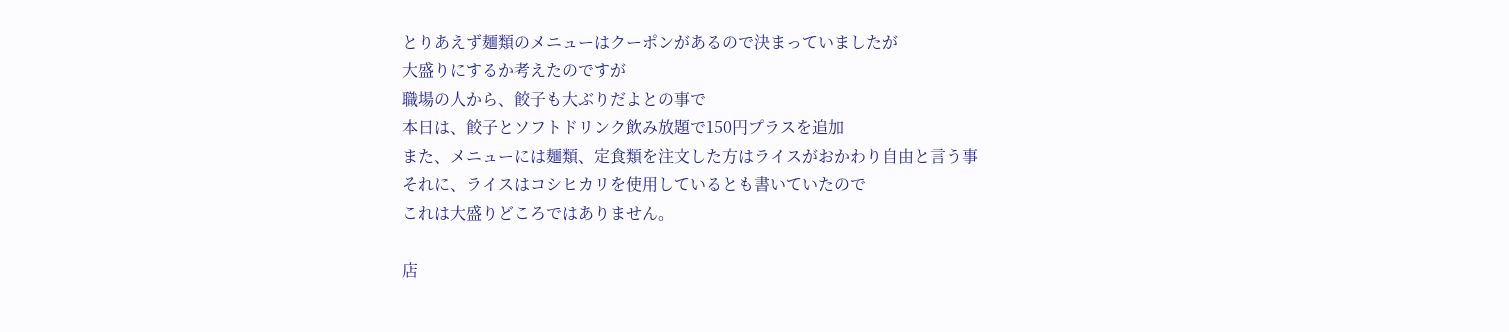とりあえず麺類のメニューはクーポンがあるので決まっていましたが
大盛りにするか考えたのですが
職場の人から、餃子も大ぶりだよとの事で
本日は、餃子とソフトドリンク飲み放題で150円プラスを追加
また、メニューには麺類、定食類を注文した方はライスがおかわり自由と言う事
それに、ライスはコシヒカリを使用しているとも書いていたので
これは大盛りどころではありません。

店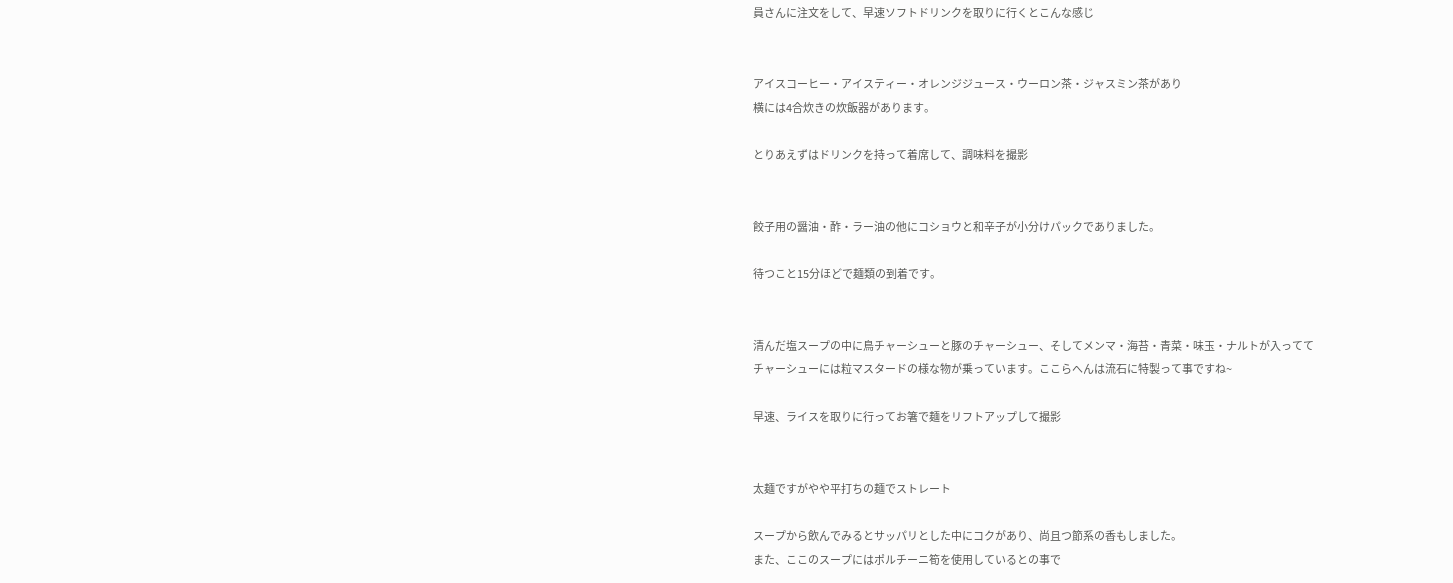員さんに注文をして、早速ソフトドリンクを取りに行くとこんな感じ


アイスコーヒー・アイスティー・オレンジジュース・ウーロン茶・ジャスミン茶があり
横には4合炊きの炊飯器があります。

とりあえずはドリンクを持って着席して、調味料を撮影


餃子用の醤油・酢・ラー油の他にコショウと和辛子が小分けパックでありました。

待つこと15分ほどで麺類の到着です。


清んだ塩スープの中に鳥チャーシューと豚のチャーシュー、そしてメンマ・海苔・青菜・味玉・ナルトが入ってて
チャーシューには粒マスタードの様な物が乗っています。ここらへんは流石に特製って事ですね~

早速、ライスを取りに行ってお箸で麺をリフトアップして撮影


太麺ですがやや平打ちの麺でストレート

スープから飲んでみるとサッパリとした中にコクがあり、尚且つ節系の香もしました。
また、ここのスープにはポルチーニ筍を使用しているとの事で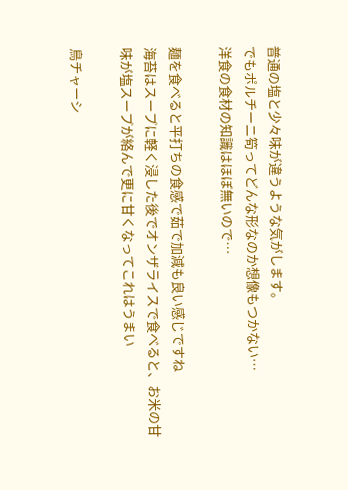普通の塩と少々味が違うような気がします。
でもポルチーニ筍ってどんな形なのか想像もつかない…
洋食の食材の知識はほぼ無いので…

麺を食べると平打ちの食感で茹で加減も良い感じですね
海苔はスープに軽く浸した後でオンザライスで食べると、お米の甘味が塩スープが絡んで更に甘くなってこれはうまい

鳥チャーシ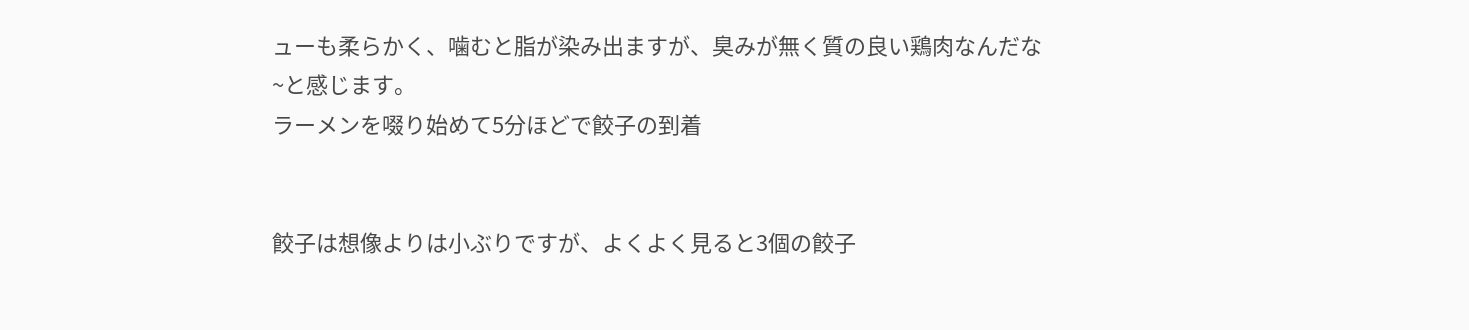ューも柔らかく、噛むと脂が染み出ますが、臭みが無く質の良い鶏肉なんだな~と感じます。
ラーメンを啜り始めて5分ほどで餃子の到着


餃子は想像よりは小ぶりですが、よくよく見ると3個の餃子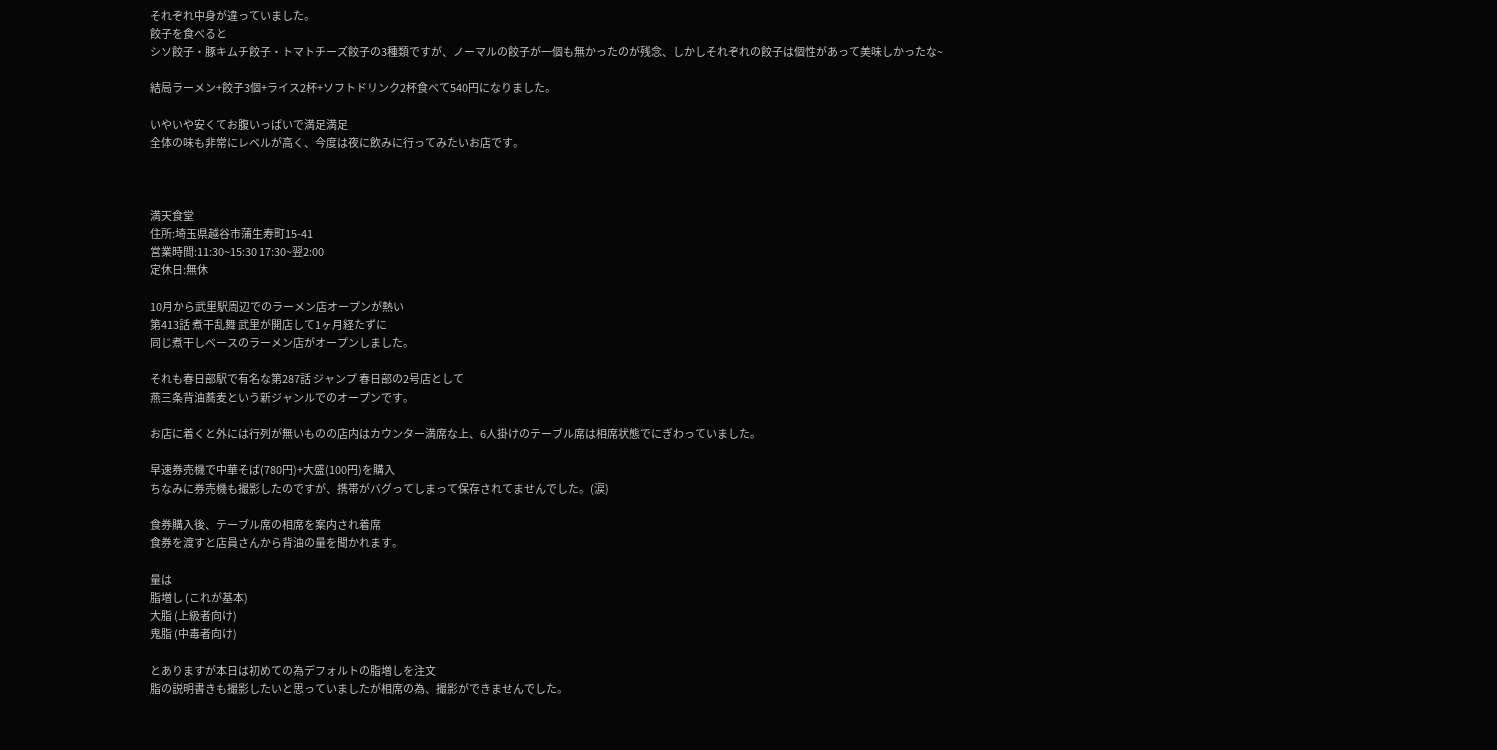それぞれ中身が違っていました。
餃子を食べると
シソ餃子・豚キムチ餃子・トマトチーズ餃子の3種類ですが、ノーマルの餃子が一個も無かったのが残念、しかしそれぞれの餃子は個性があって美味しかったな~

結局ラーメン+餃子3個+ライス2杯+ソフトドリンク2杯食べて540円になりました。

いやいや安くてお腹いっぱいで満足満足
全体の味も非常にレベルが高く、今度は夜に飲みに行ってみたいお店です。



満天食堂
住所:埼玉県越谷市蒲生寿町15-41
営業時間:11:30~15:30 17:30~翌2:00
定休日:無休

10月から武里駅周辺でのラーメン店オープンが熱い
第413話 煮干乱舞 武里が開店して1ヶ月経たずに
同じ煮干しベースのラーメン店がオープンしました。

それも春日部駅で有名な第287話 ジャンプ 春日部の2号店として
燕三条背油蕎麦という新ジャンルでのオープンです。

お店に着くと外には行列が無いものの店内はカウンター満席な上、6人掛けのテーブル席は相席状態でにぎわっていました。

早速券売機で中華そば(780円)+大盛(100円)を購入
ちなみに券売機も撮影したのですが、携帯がバグってしまって保存されてませんでした。(涙)

食券購入後、テーブル席の相席を案内され着席
食券を渡すと店員さんから背油の量を聞かれます。

量は
脂増し (これが基本)
大脂 (上級者向け)
鬼脂 (中毒者向け)

とありますが本日は初めての為デフォルトの脂増しを注文
脂の説明書きも撮影したいと思っていましたが相席の為、撮影ができませんでした。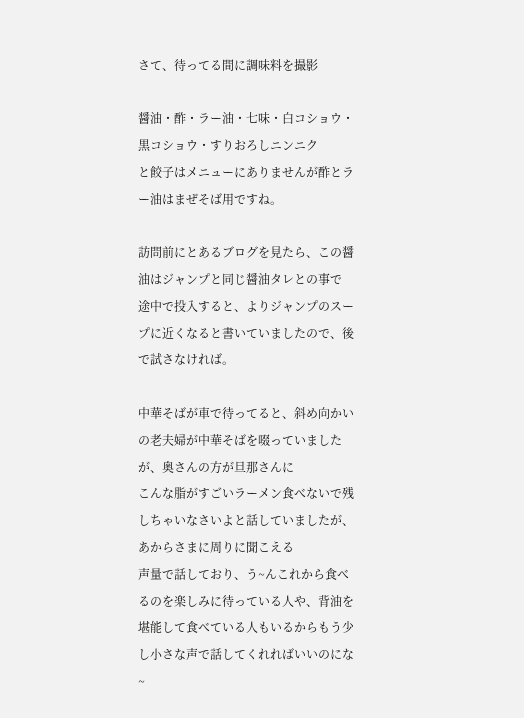さて、待ってる間に調味料を撮影

醤油・酢・ラー油・七味・白コショウ・黒コショウ・すりおろしニンニク
と餃子はメニューにありませんが酢とラー油はまぜそば用ですね。

訪問前にとあるブログを見たら、この醤油はジャンプと同じ醤油タレとの事で
途中で投入すると、よりジャンプのスープに近くなると書いていましたので、後で試さなければ。

中華そばが車で待ってると、斜め向かいの老夫婦が中華そばを啜っていましたが、奥さんの方が旦那さんに
こんな脂がすごいラーメン食べないで残しちゃいなさいよと話していましたが、あからさまに周りに聞こえる
声量で話しており、う~んこれから食べるのを楽しみに待っている人や、背油を堪能して食べている人もいるからもう少し小さな声で話してくれればいいのにな~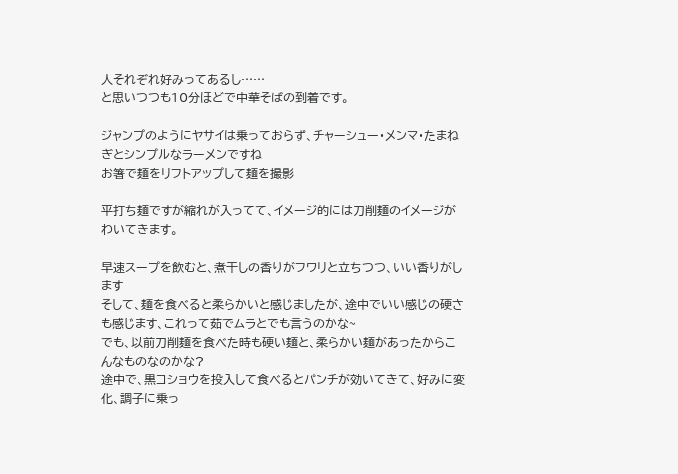人それぞれ好みってあるし……
と思いつつも10分ほどで中華そばの到着です。

ジャンプのようにヤサイは乗っておらず、チャーシュー・メンマ・たまねぎとシンプルなラーメンですね
お箸で麺をリフトアップして麺を撮影

平打ち麺ですが縮れが入ってて、イメージ的には刀削麺のイメージがわいてきます。

早速スープを飲むと、煮干しの香りがフワリと立ちつつ、いい香りがします
そして、麺を食べると柔らかいと感じましたが、途中でいい感じの硬さも感じます、これって茹でムラとでも言うのかな~
でも、以前刀削麺を食べた時も硬い麺と、柔らかい麺があったからこんなものなのかな?
途中で、黒コショウを投入して食べるとパンチが効いてきて、好みに変化、調子に乗っ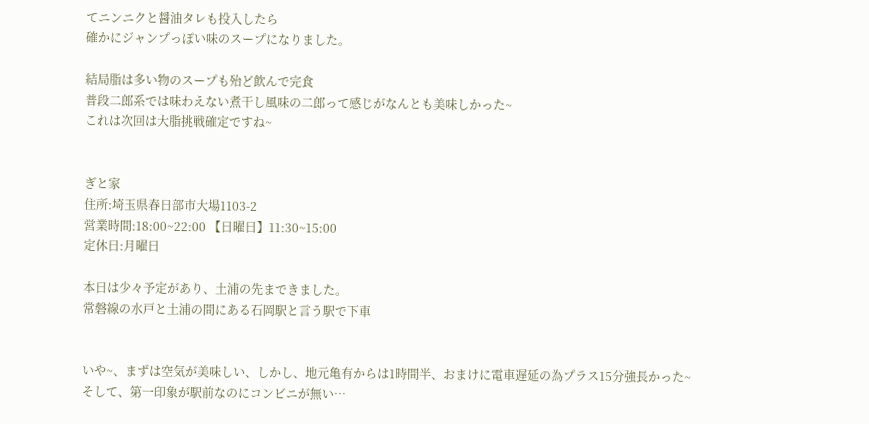てニンニクと醤油タレも投入したら
確かにジャンプっぽい味のスープになりました。

結局脂は多い物のスープも殆ど飲んで完食
普段二郎系では味わえない煮干し風味の二郎って感じがなんとも美味しかった~
これは次回は大脂挑戦確定ですね~


ぎと家
住所:埼玉県春日部市大場1103-2
営業時間:18:00~22:00 【日曜日】11:30~15:00
定休日:月曜日

本日は少々予定があり、土浦の先まできました。
常磐線の水戸と土浦の間にある石岡駅と言う駅で下車


いや~、まずは空気が美味しい、しかし、地元亀有からは1時間半、おまけに電車遅延の為プラス15分強長かった~
そして、第一印象が駅前なのにコンビニが無い…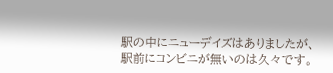駅の中にニューデイズはありましたが、駅前にコンビニが無いのは久々です。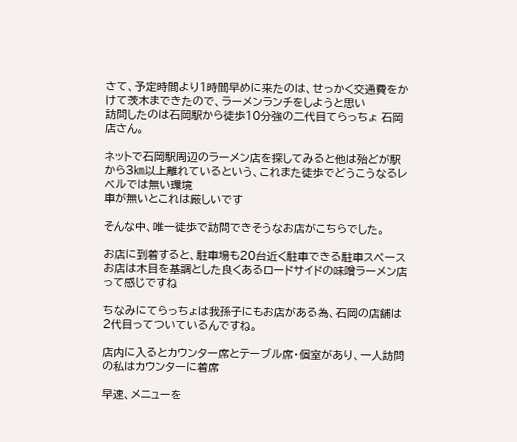さて、予定時間より1時間早めに来たのは、せっかく交通費をかけて茨木まできたので、ラーメンランチをしようと思い
訪問したのは石岡駅から徒歩10分強の二代目てらっちょ 石岡店さん。

ネットで石岡駅周辺のラーメン店を探してみると他は殆どが駅から3㎞以上離れているという、これまた徒歩でどうこうなるレベルでは無い環境
車が無いとこれは厳しいです

そんな中、唯一徒歩で訪問できそうなお店がこちらでした。

お店に到着すると、駐車場も20台近く駐車できる駐車スペース
お店は木目を基調とした良くあるロードサイドの味噌ラーメン店って感じですね

ちなみにてらっちょは我孫子にもお店がある為、石岡の店舗は2代目ってついているんですね。

店内に入るとカウンター席とテーブル席・個室があり、一人訪問の私はカウンターに着席

早速、メニューを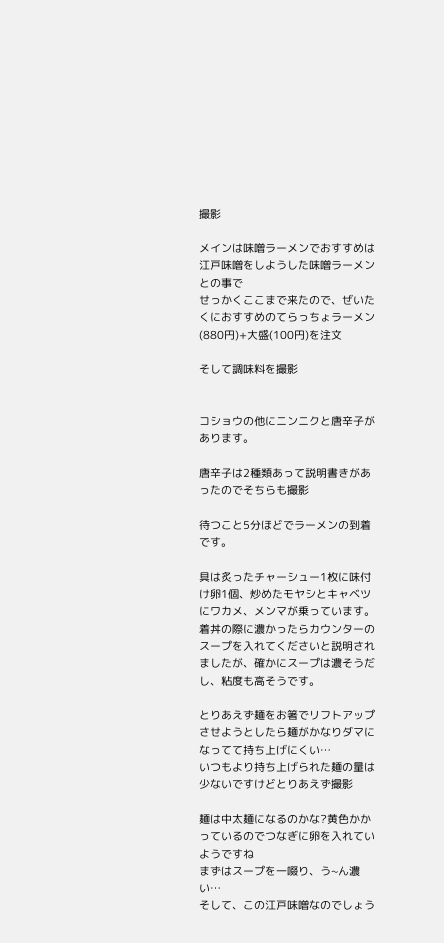撮影

メインは味噌ラーメンでおすすめは江戸味噌をしようした味噌ラーメンとの事で
せっかくここまで来たので、ぜいたくにおすすめのてらっちょラーメン(880円)+大盛(100円)を注文

そして調味料を撮影


コショウの他にニンニクと唐辛子があります。

唐辛子は2種類あって説明書きがあったのでそちらも撮影

待つこと5分ほどでラーメンの到着です。

具は炙ったチャーシュー1枚に味付け卵1個、炒めたモヤシとキャベツにワカメ、メンマが乗っています。
着丼の際に濃かったらカウンターのスープを入れてくださいと説明されましたが、確かにスープは濃そうだし、粘度も高そうです。

とりあえず麺をお箸でリフトアップさせようとしたら麺がかなりダマになってて持ち上げにくい…
いつもより持ち上げられた麺の量は少ないですけどとりあえず撮影

麺は中太麺になるのかな?黄色かかっているのでつなぎに卵を入れていようですね
まずはスープを一啜り、う~ん濃い…
そして、この江戸味噌なのでしょう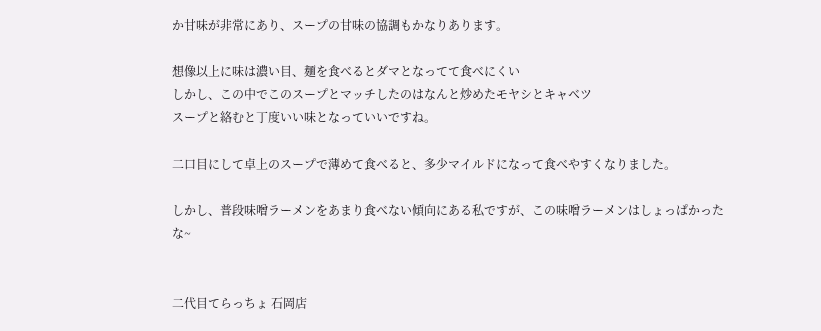か甘味が非常にあり、スープの甘味の協調もかなりあります。

想像以上に味は濃い目、麺を食べるとダマとなってて食べにくい
しかし、この中でこのスープとマッチしたのはなんと炒めたモヤシとキャベツ
スープと絡むと丁度いい味となっていいですね。

二口目にして卓上のスープで薄めて食べると、多少マイルドになって食べやすくなりました。

しかし、普段味噌ラーメンをあまり食べない傾向にある私ですが、この味噌ラーメンはしょっぱかったな~


二代目てらっちょ 石岡店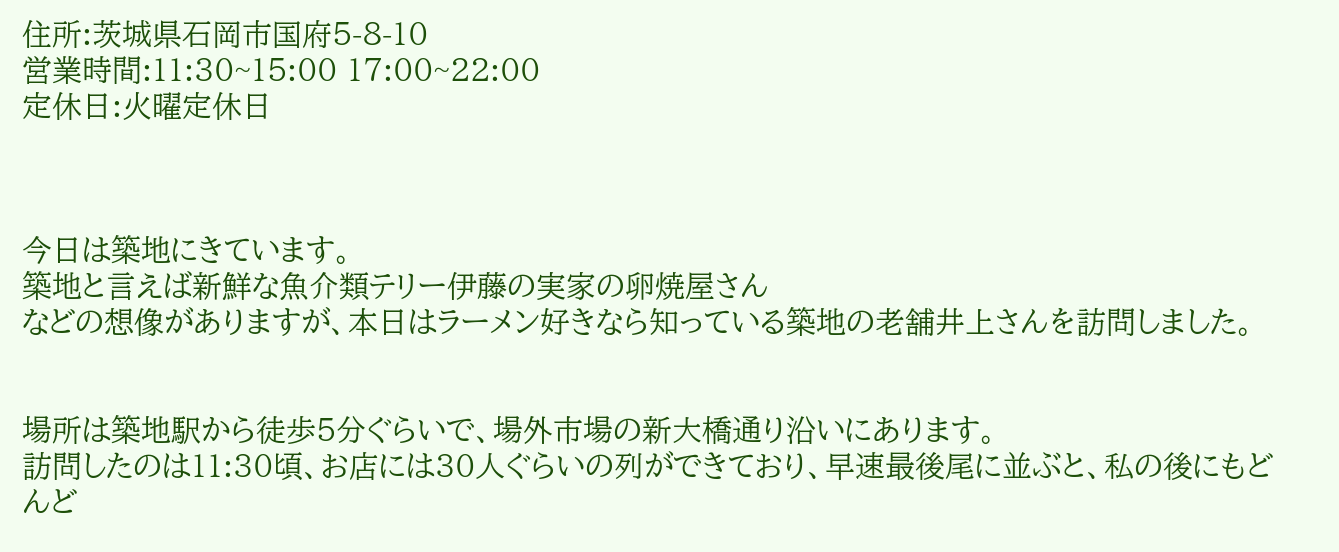住所:茨城県石岡市国府5-8-10
営業時間:11:30~15:00 17:00~22:00
定休日:火曜定休日



今日は築地にきています。
築地と言えば新鮮な魚介類テリー伊藤の実家の卵焼屋さん
などの想像がありますが、本日はラーメン好きなら知っている築地の老舗井上さんを訪問しました。


場所は築地駅から徒歩5分ぐらいで、場外市場の新大橋通り沿いにあります。
訪問したのは11:30頃、お店には30人ぐらいの列ができており、早速最後尾に並ぶと、私の後にもどんど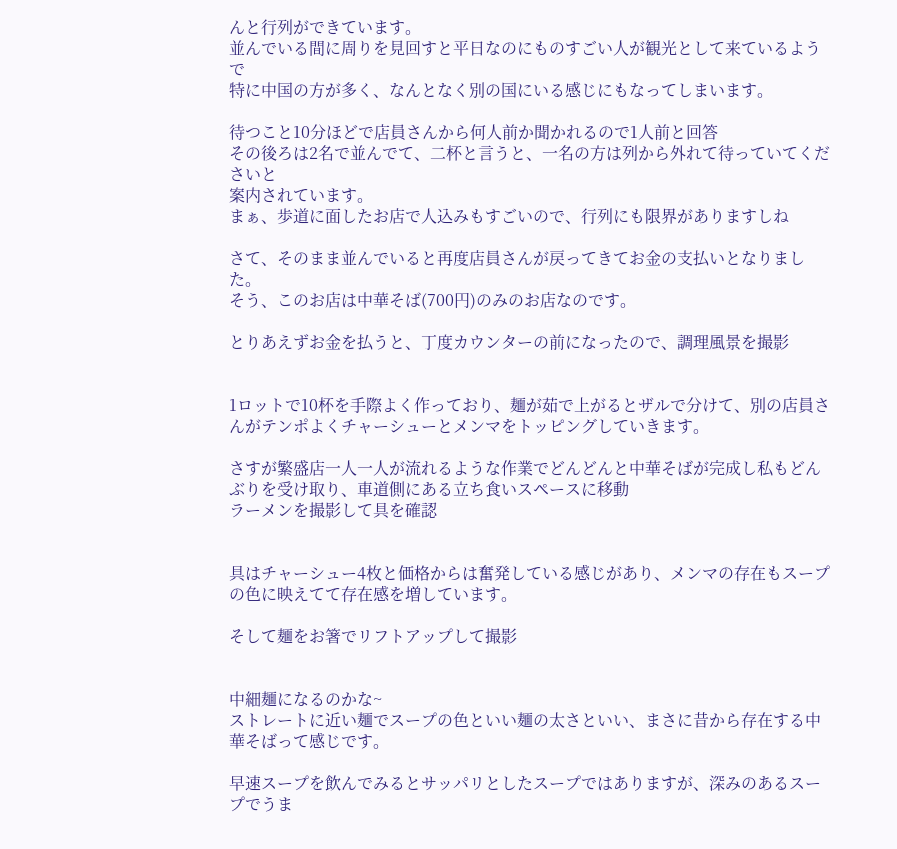んと行列ができています。
並んでいる間に周りを見回すと平日なのにものすごい人が観光として来ているようで
特に中国の方が多く、なんとなく別の国にいる感じにもなってしまいます。

待つこと10分ほどで店員さんから何人前か聞かれるので1人前と回答
その後ろは2名で並んでて、二杯と言うと、一名の方は列から外れて待っていてくださいと
案内されています。
まぁ、歩道に面したお店で人込みもすごいので、行列にも限界がありますしね

さて、そのまま並んでいると再度店員さんが戻ってきてお金の支払いとなりました。
そう、このお店は中華そば(700円)のみのお店なのです。

とりあえずお金を払うと、丁度カウンターの前になったので、調理風景を撮影


1ロットで10杯を手際よく作っており、麺が茹で上がるとザルで分けて、別の店員さんがテンポよくチャーシューとメンマをトッピングしていきます。

さすが繁盛店一人一人が流れるような作業でどんどんと中華そばが完成し私もどんぶりを受け取り、車道側にある立ち食いスペースに移動
ラーメンを撮影して具を確認


具はチャーシュー4枚と価格からは奮発している感じがあり、メンマの存在もスープの色に映えてて存在感を増しています。

そして麺をお箸でリフトアップして撮影


中細麺になるのかな~
ストレートに近い麺でスープの色といい麺の太さといい、まさに昔から存在する中華そばって感じです。

早速スープを飲んでみるとサッパリとしたスープではありますが、深みのあるスープでうま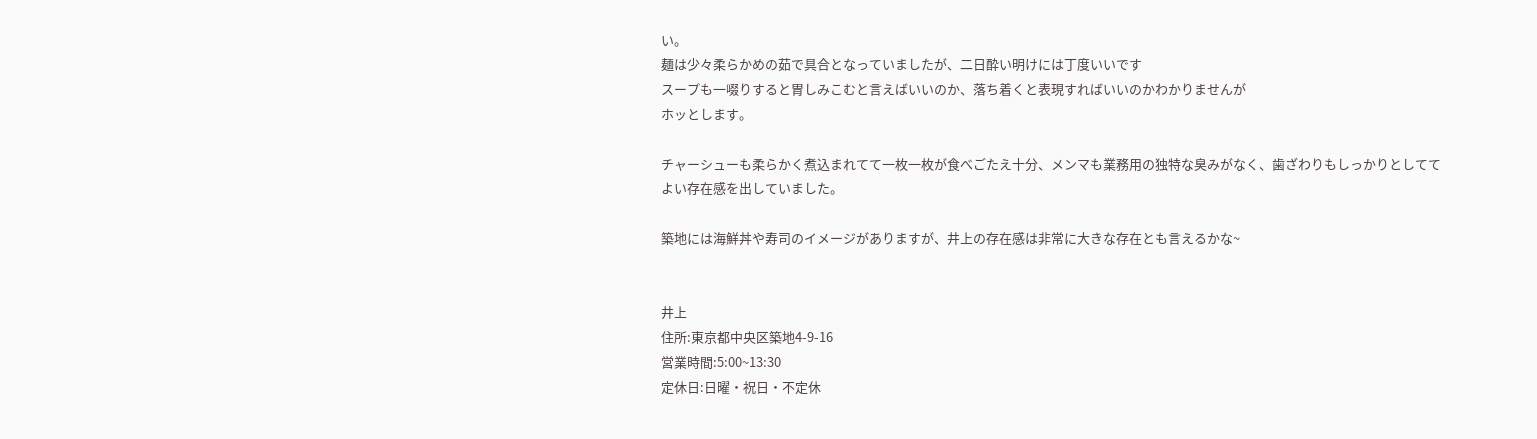い。
麺は少々柔らかめの茹で具合となっていましたが、二日酔い明けには丁度いいです
スープも一啜りすると胃しみこむと言えばいいのか、落ち着くと表現すればいいのかわかりませんが
ホッとします。

チャーシューも柔らかく煮込まれてて一枚一枚が食べごたえ十分、メンマも業務用の独特な臭みがなく、歯ざわりもしっかりとしてて
よい存在感を出していました。

築地には海鮮丼や寿司のイメージがありますが、井上の存在感は非常に大きな存在とも言えるかな~


井上
住所:東京都中央区築地4-9-16
営業時間:5:00~13:30
定休日:日曜・祝日・不定休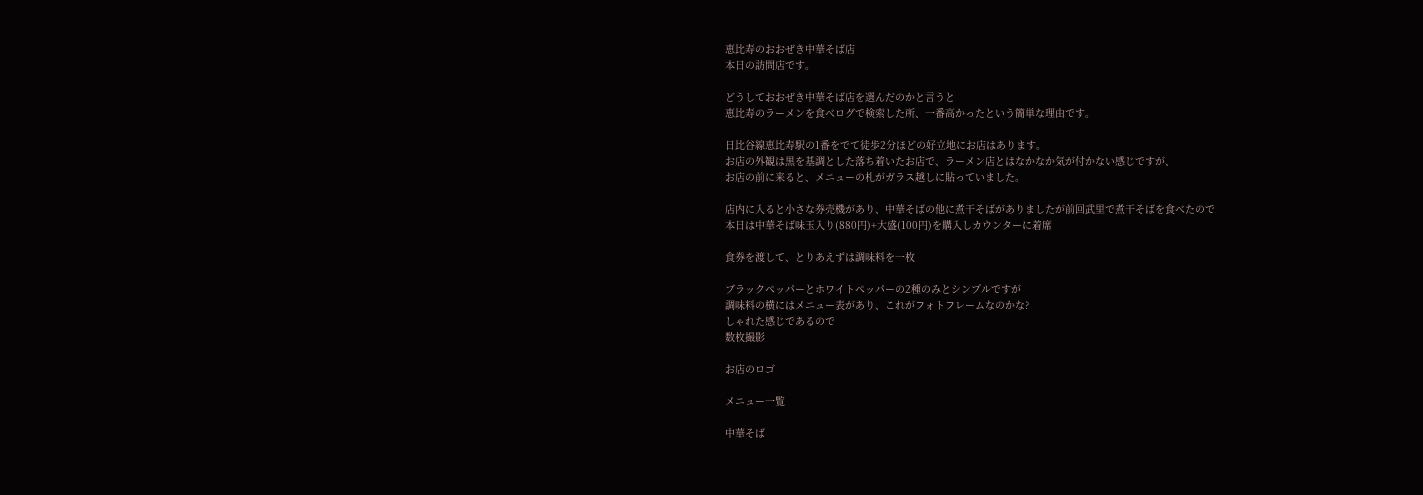恵比寿のおおぜき中華そば店
本日の訪問店です。

どうしておおぜき中華そば店を選んだのかと言うと
恵比寿のラーメンを食べログで検索した所、一番高かったという簡単な理由です。

日比谷線恵比寿駅の1番をでて徒歩2分ほどの好立地にお店はあります。
お店の外観は黒を基調とした落ち着いたお店で、ラーメン店とはなかなか気が付かない感じですが、
お店の前に来ると、メニューの札がガラス越しに貼っていました。

店内に入ると小さな券売機があり、中華そばの他に煮干そばがありましたが前回武里で煮干そばを食べたので
本日は中華そば味玉入り(880円)+大盛(100円)を購入しカウンターに着席

食券を渡して、とりあえずは調味料を一枚

ブラックペッパーとホワイトペッパーの2種のみとシンプルですが
調味料の横にはメニュー表があり、これがフォトフレームなのかな?
しゃれた感じであるので
数枚撮影

お店のロゴ

メニュー一覧

中華そば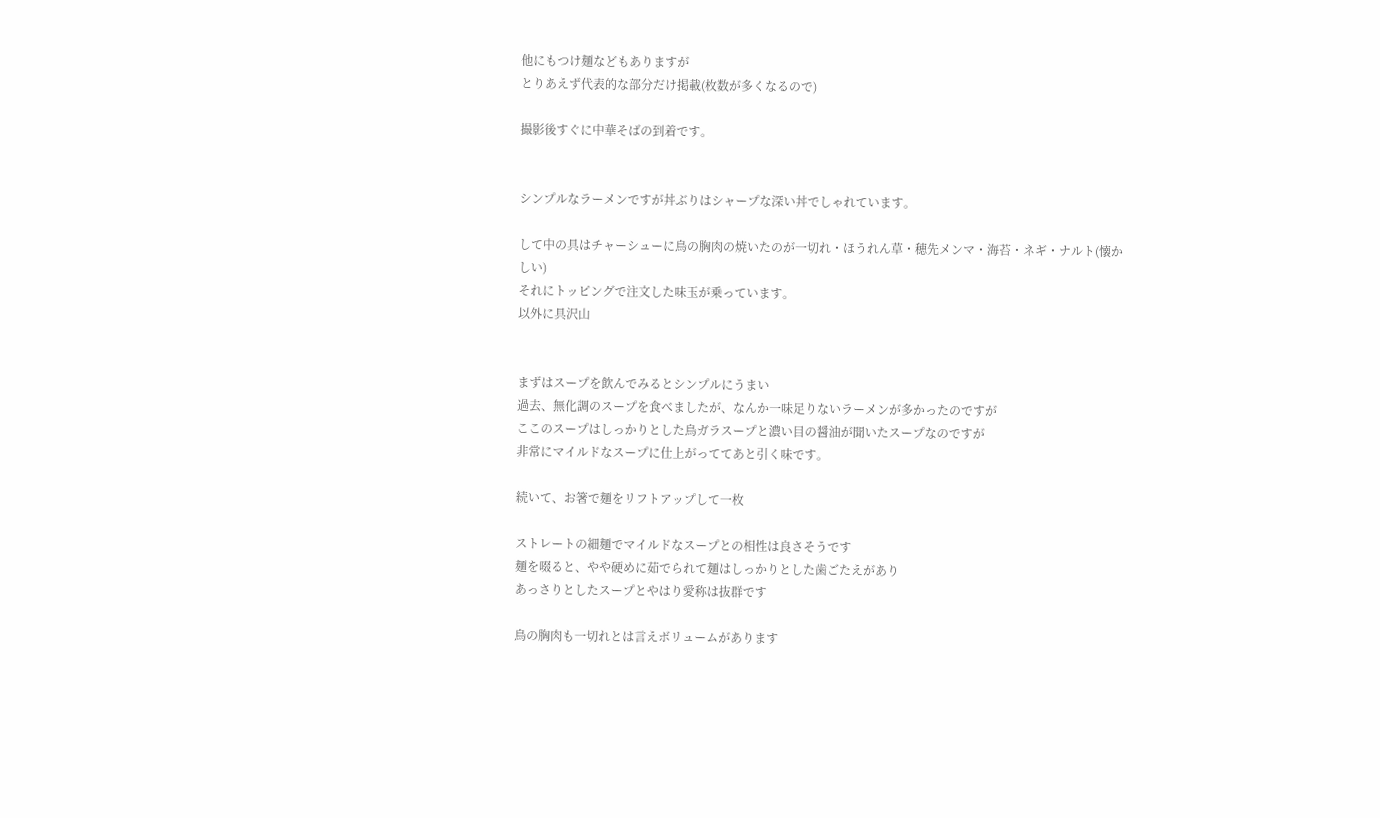他にもつけ麺などもありますが
とりあえず代表的な部分だけ掲載(枚数が多くなるので)

撮影後すぐに中華そばの到着です。


シンプルなラーメンですが丼ぶりはシャープな深い丼でしゃれています。

して中の具はチャーシューに鳥の胸肉の焼いたのが一切れ・ほうれん草・穂先メンマ・海苔・ネギ・ナルト(懐かしい)
それにトッピングで注文した味玉が乗っています。
以外に具沢山


まずはスープを飲んでみるとシンプルにうまい
過去、無化調のスープを食べましたが、なんか一味足りないラーメンが多かったのですが
ここのスープはしっかりとした鳥ガラスープと濃い目の醤油が聞いたスープなのですが
非常にマイルドなスープに仕上がっててあと引く味です。

続いて、お箸で麺をリフトアップして一枚

ストレートの細麺でマイルドなスープとの相性は良さそうです
麺を啜ると、やや硬めに茹でられて麺はしっかりとした歯ごたえがあり
あっさりとしたスープとやはり愛称は抜群です

鳥の胸肉も一切れとは言えボリュームがあります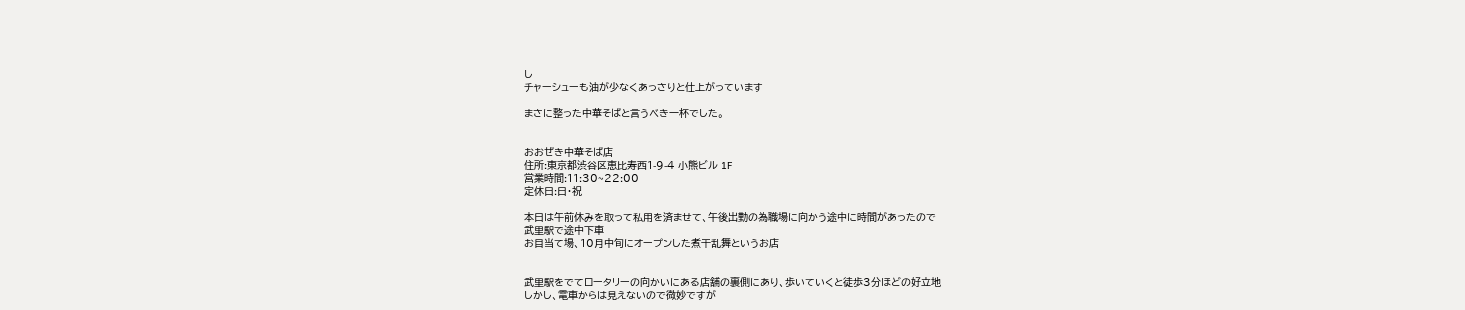し
チャーシューも油が少なくあっさりと仕上がっています

まさに整った中華そばと言うべき一杯でした。


おおぜき中華そば店
住所:東京都渋谷区恵比寿西1-9-4 小熊ビル 1F
営業時間:11:30~22:00
定休日:日・祝

本日は午前休みを取って私用を済ませて、午後出勤の為職場に向かう途中に時間があったので
武里駅で途中下車
お目当て場、10月中旬にオープンした煮干乱舞というお店


武里駅をでてロータリーの向かいにある店舗の裏側にあり、歩いていくと徒歩3分ほどの好立地
しかし、電車からは見えないので微妙ですが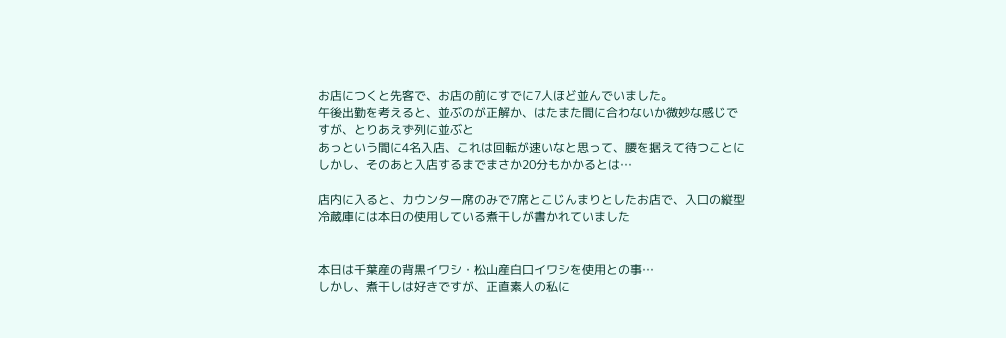お店につくと先客で、お店の前にすでに7人ほど並んでいました。
午後出勤を考えると、並ぶのが正解か、はたまた間に合わないか微妙な感じですが、とりあえず列に並ぶと
あっという間に4名入店、これは回転が速いなと思って、腰を据えて待つことに
しかし、そのあと入店するまでまさか20分もかかるとは…

店内に入ると、カウンター席のみで7席とこじんまりとしたお店で、入口の縦型冷蔵庫には本日の使用している煮干しが書かれていました


本日は千葉産の背黒イワシ・松山産白口イワシを使用との事…
しかし、煮干しは好きですが、正直素人の私に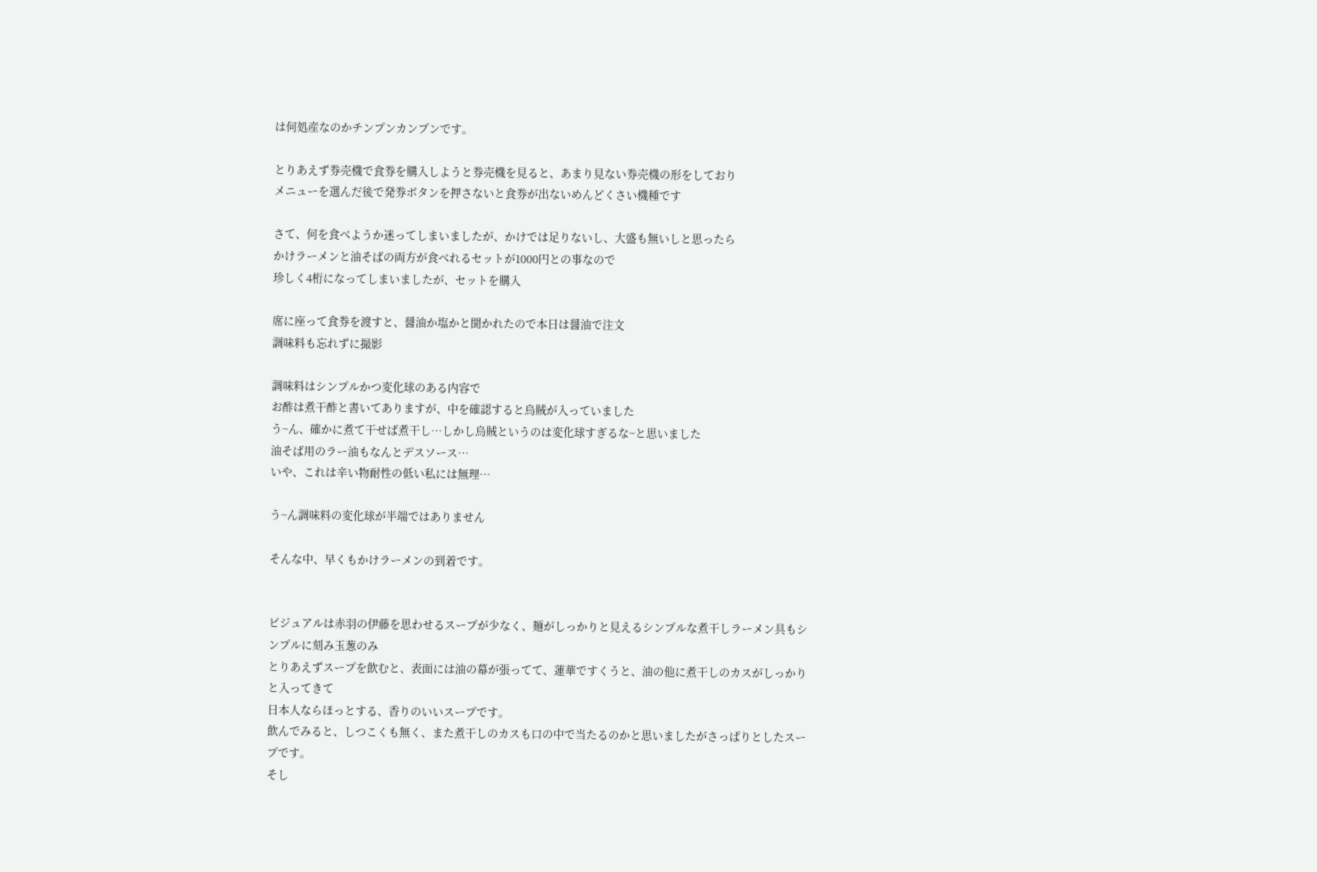は何処産なのかチンプンカンプンです。

とりあえず券売機で食券を購入しようと券売機を見ると、あまり見ない券売機の形をしており
メニューを選んだ後で発券ボタンを押さないと食券が出ないめんどくさい機種です

さて、何を食べようか迷ってしまいましたが、かけでは足りないし、大盛も無いしと思ったら
かけラーメンと油そばの両方が食べれるセットが1000円との事なので
珍しく4桁になってしまいましたが、セットを購入

席に座って食券を渡すと、醤油か塩かと聞かれたので本日は醤油で注文
調味料も忘れずに撮影

調味料はシンプルかつ変化球のある内容で
お酢は煮干酢と書いてありますが、中を確認すると烏賊が入っていました
う~ん、確かに煮て干せば煮干し…しかし烏賊というのは変化球すぎるな~と思いました
油そば用のラー油もなんとデスソース…
いや、これは辛い物耐性の低い私には無理…

う~ん調味料の変化球が半端ではありません

そんな中、早くもかけラーメンの到着です。


ビジュアルは赤羽の伊藤を思わせるスープが少なく、麺がしっかりと見えるシンプルな煮干しラーメン具もシンプルに刻み玉葱のみ
とりあえずスープを飲むと、表面には油の幕が張ってて、蓮華ですくうと、油の他に煮干しのカスがしっかりと入ってきて
日本人ならほっとする、香りのいいスープです。
飲んでみると、しつこくも無く、また煮干しのカスも口の中で当たるのかと思いましたがさっぱりとしたスープです。
そし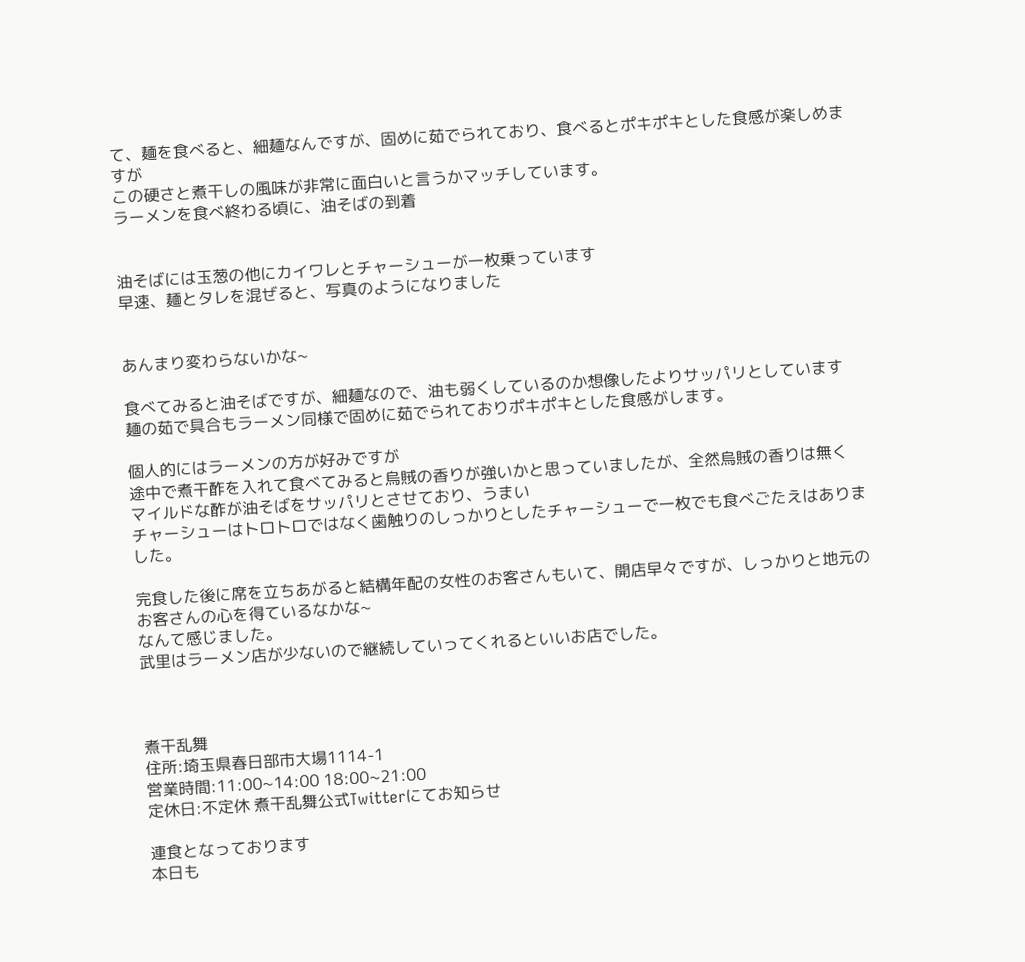て、麺を食べると、細麺なんですが、固めに茹でられており、食べるとポキポキとした食感が楽しめますが
この硬さと煮干しの風味が非常に面白いと言うかマッチしています。
ラーメンを食べ終わる頃に、油そばの到着


油そばには玉葱の他にカイワレとチャーシューが一枚乗っています
早速、麺とタレを混ぜると、写真のようになりました


あんまり変わらないかな~

食べてみると油そばですが、細麺なので、油も弱くしているのか想像したよりサッパリとしています
麺の茹で具合もラーメン同様で固めに茹でられておりポキポキとした食感がします。

個人的にはラーメンの方が好みですが
途中で煮干酢を入れて食べてみると烏賊の香りが強いかと思っていましたが、全然烏賊の香りは無く
マイルドな酢が油そばをサッパリとさせており、うまい
チャーシューはトロトロではなく歯触りのしっかりとしたチャーシューで一枚でも食べごたえはありました。

完食した後に席を立ちあがると結構年配の女性のお客さんもいて、開店早々ですが、しっかりと地元のお客さんの心を得ているなかな~
なんて感じました。
武里はラーメン店が少ないので継続していってくれるといいお店でした。



煮干乱舞
住所:埼玉県春日部市大場1114-1
営業時間:11:00~14:00 18:00~21:00
定休日:不定休 煮干乱舞公式Twitterにてお知らせ

連食となっております
本日も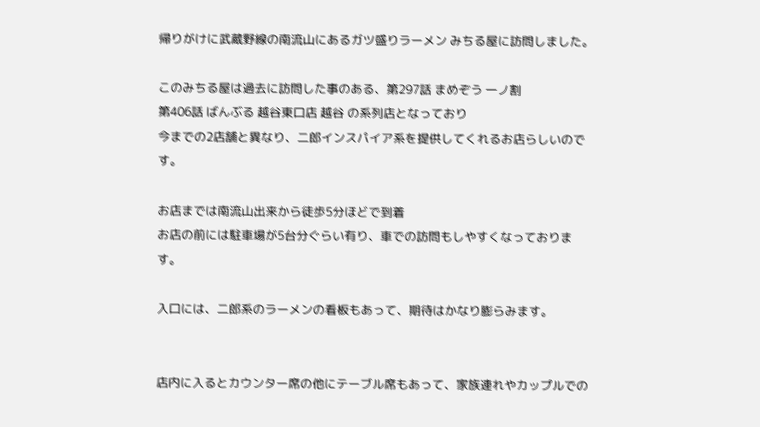帰りがけに武蔵野線の南流山にあるガツ盛りラーメン みちる屋に訪問しました。

このみちる屋は過去に訪問した事のある、第297話 まめぞう 一ノ割
第406話 ばんぶる 越谷東口店 越谷 の系列店となっており
今までの2店舗と異なり、二郎インスパイア系を提供してくれるお店らしいのです。

お店までは南流山出来から徒歩5分ほどで到着
お店の前には駐車場が5台分ぐらい有り、車での訪問もしやすくなっております。

入口には、二郎系のラーメンの看板もあって、期待はかなり膨らみます。


店内に入るとカウンター席の他にテーブル席もあって、家族連れやカップルでの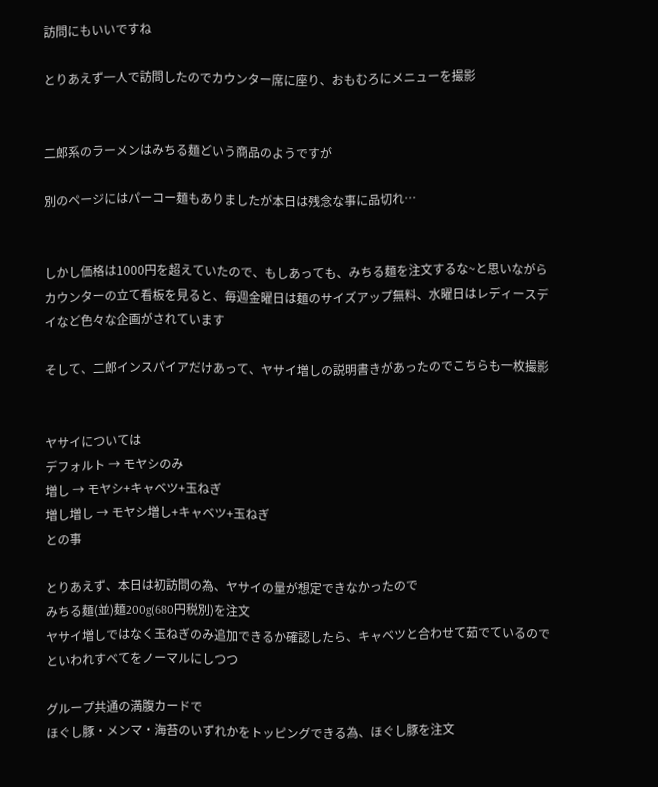訪問にもいいですね

とりあえず一人で訪問したのでカウンター席に座り、おもむろにメニューを撮影


二郎系のラーメンはみちる麺どいう商品のようですが

別のページにはパーコー麺もありましたが本日は残念な事に品切れ…


しかし価格は1000円を超えていたので、もしあっても、みちる麺を注文するな~と思いながら
カウンターの立て看板を見ると、毎週金曜日は麺のサイズアップ無料、水曜日はレディースデイなど色々な企画がされています

そして、二郎インスパイアだけあって、ヤサイ増しの説明書きがあったのでこちらも一枚撮影


ヤサイについては
デフォルト → モヤシのみ
増し → モヤシ+キャベツ+玉ねぎ
増し増し → モヤシ増し+キャベツ+玉ねぎ
との事

とりあえず、本日は初訪問の為、ヤサイの量が想定できなかったので
みちる麺(並)麺200g(680円税別)を注文
ヤサイ増しではなく玉ねぎのみ追加できるか確認したら、キャベツと合わせて茹でているので
といわれすべてをノーマルにしつつ

グループ共通の満腹カードで
ほぐし豚・メンマ・海苔のいずれかをトッピングできる為、ほぐし豚を注文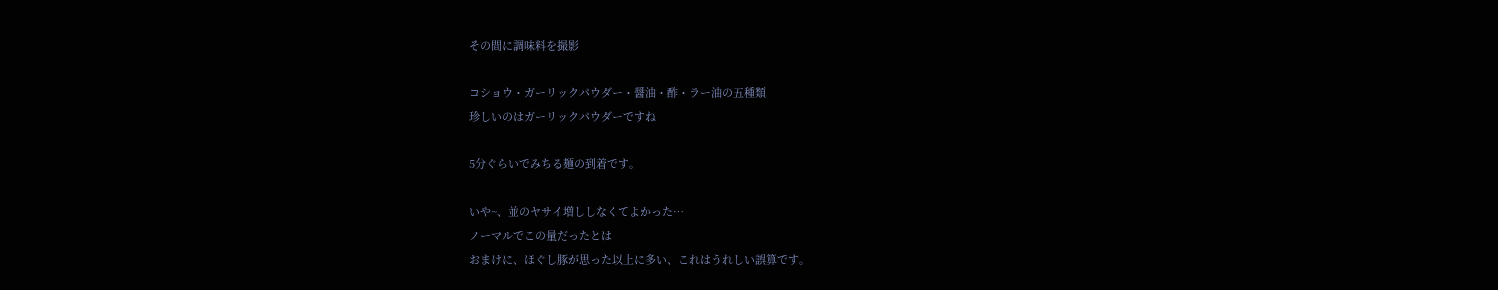その間に調味料を撮影

コショウ・ガーリックパウダー・醤油・酢・ラー油の五種類
珍しいのはガーリックパウダーですね

5分ぐらいでみちる麺の到着です。

いや~、並のヤサイ増ししなくてよかった…
ノーマルでこの量だったとは
おまけに、ほぐし豚が思った以上に多い、これはうれしい誤算です。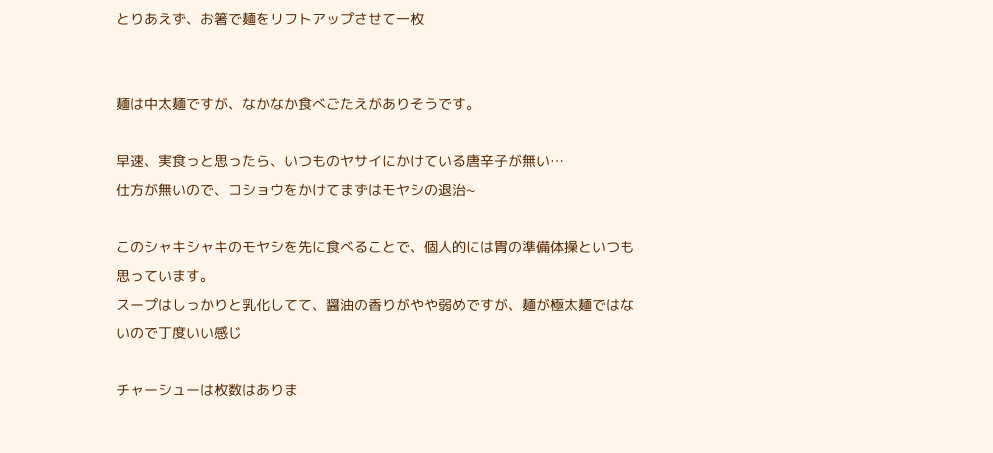とりあえず、お箸で麺をリフトアップさせて一枚


麺は中太麺ですが、なかなか食べごたえがありそうです。

早速、実食っと思ったら、いつものヤサイにかけている唐辛子が無い…
仕方が無いので、コショウをかけてまずはモヤシの退治~

このシャキシャキのモヤシを先に食べることで、個人的には胃の準備体操といつも思っています。
スープはしっかりと乳化してて、醤油の香りがやや弱めですが、麺が極太麺ではないので丁度いい感じ

チャーシューは枚数はありま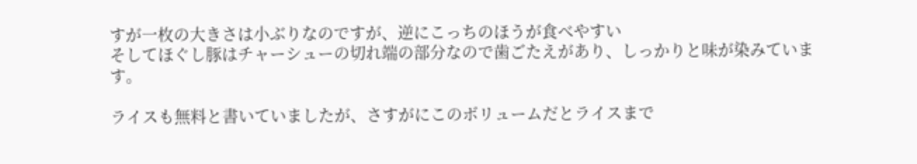すが一枚の大きさは小ぶりなのですが、逆にこっちのほうが食べやすい
そしてほぐし豚はチャーシューの切れ端の部分なので歯ごたえがあり、しっかりと味が染みています。

ライスも無料と書いていましたが、さすがにこのボリュームだとライスまで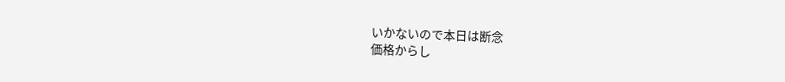いかないので本日は断念
価格からし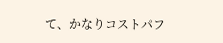て、かなりコストパフ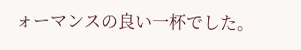ォーマンスの良い一杯でした。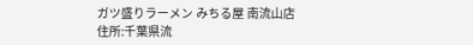ガツ盛りラーメン みちる屋 南流山店
住所:千葉県流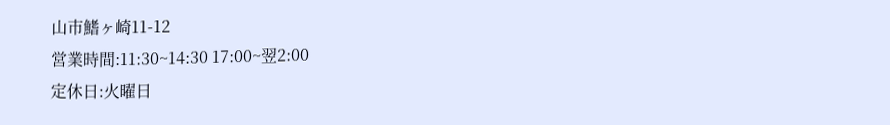山市鰭ヶ崎11-12
営業時間:11:30~14:30 17:00~翌2:00
定休日:火曜日